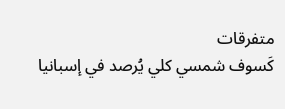متفرقات
كَسوف شمسي كلي يُرصد في إسبانيا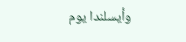وأيسلندا يوم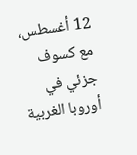12 أغسطس، مع كسوف جزئي في أوروبا الغربية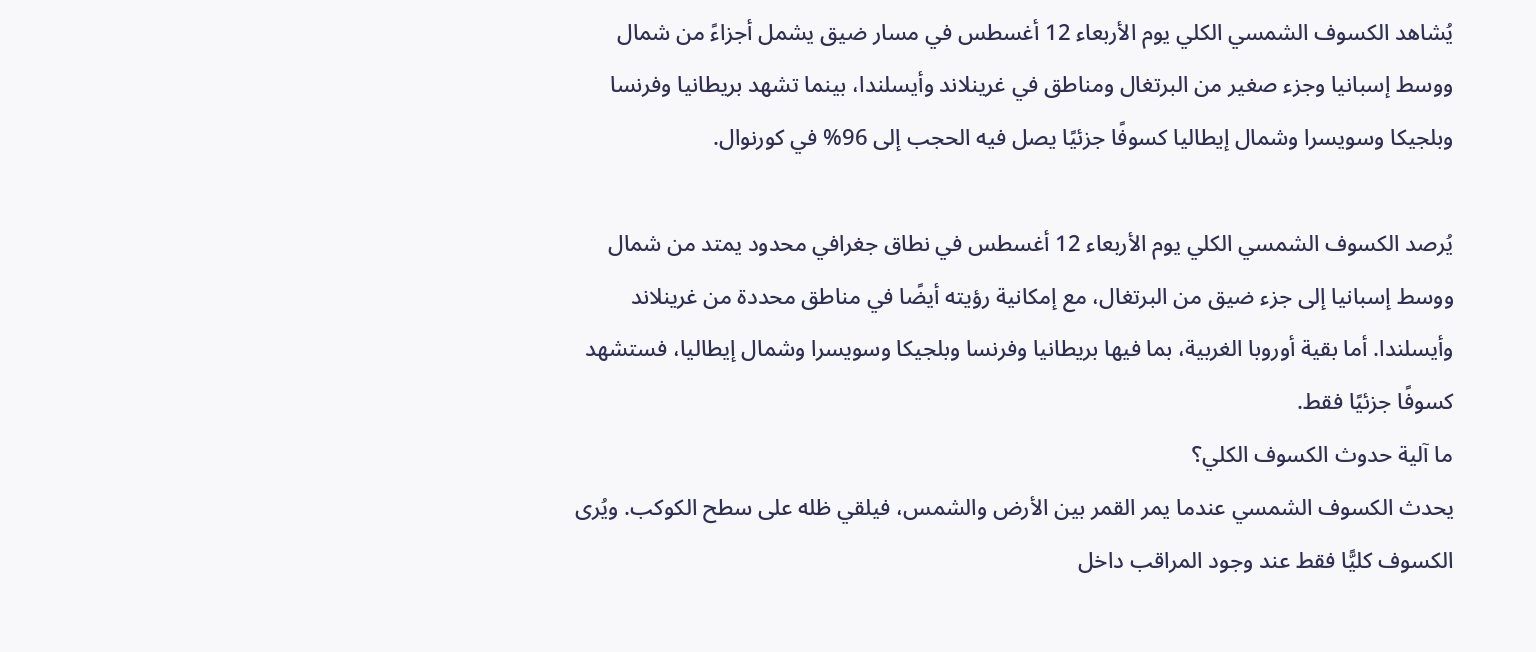يُشاهد الكسوف الشمسي الكلي يوم الأربعاء 12 أغسطس في مسار ضيق يشمل أجزاءً من شمال ووسط إسبانيا وجزء صغير من البرتغال ومناطق في غرينلاند وأيسلندا، بينما تشهد بريطانيا وفرنسا وبلجيكا وسويسرا وشمال إيطاليا كسوفًا جزئيًا يصل فيه الحجب إلى 96% في كورنوال.

يُرصد الكسوف الشمسي الكلي يوم الأربعاء 12 أغسطس في نطاق جغرافي محدود يمتد من شمال ووسط إسبانيا إلى جزء ضيق من البرتغال، مع إمكانية رؤيته أيضًا في مناطق محددة من غرينلاند وأيسلندا. أما بقية أوروبا الغربية، بما فيها بريطانيا وفرنسا وبلجيكا وسويسرا وشمال إيطاليا، فستشهد كسوفًا جزئيًا فقط.
ما آلية حدوث الكسوف الكلي؟
يحدث الكسوف الشمسي عندما يمر القمر بين الأرض والشمس، فيلقي ظله على سطح الكوكب. ويُرى الكسوف كليًّا فقط عند وجود المراقب داخل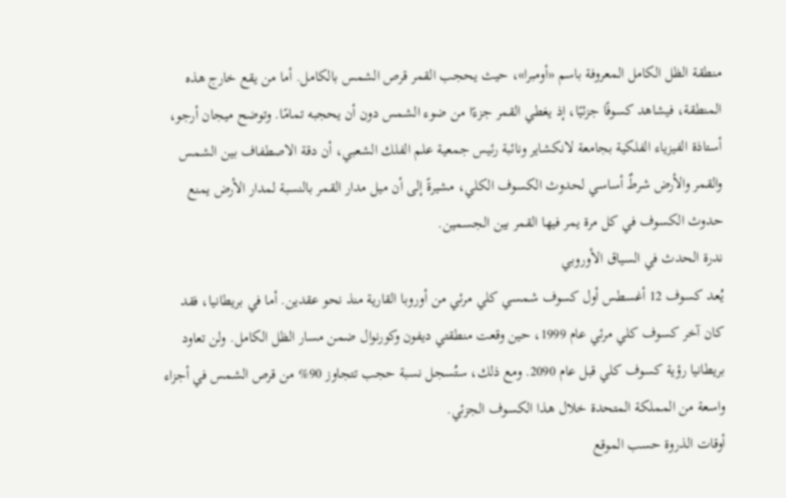منطقة الظل الكامل المعروفة باسم «أومبرا»، حيث يحجب القمر قرص الشمس بالكامل. أما من يقع خارج هذه المنطقة، فيشاهد كسوفًا جزئيًا، إذ يغطي القمر جزءًا من ضوء الشمس دون أن يحجبه تمامًا. وتوضح ميجان أرجو، أستاذة الفيزياء الفلكية بجامعة لانكشاير ونائبة رئيس جمعية علم الفلك الشعبي، أن دقة الاصطفاف بين الشمس والقمر والأرض شرطٌ أساسي لحدوث الكسوف الكلي، مشيرةً إلى أن ميل مدار القمر بالنسبة لمدار الأرض يمنع حدوث الكسوف في كل مرة يمر فيها القمر بين الجسمين.
ندرة الحدث في السياق الأوروبي
يُعد كسوف 12 أغسطس أول كسوف شمسي كلي مرئي من أوروبا القارية منذ نحو عقدين. أما في بريطانيا، فقد كان آخر كسوف كلي مرئي عام 1999، حين وقعت منطقتي ديفون وكورنوال ضمن مسار الظل الكامل. ولن تعاود بريطانيا رؤية كسوف كلي قبل عام 2090. ومع ذلك، ستُسجل نسبة حجب تتجاوز 90% من قرص الشمس في أجزاء واسعة من المملكة المتحدة خلال هذا الكسوف الجزئي.
أوقات الذروة حسب الموقع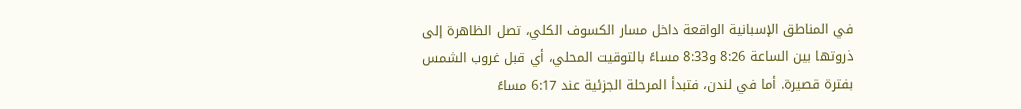في المناطق الإسبانية الواقعة داخل مسار الكسوف الكلي، تصل الظاهرة إلى ذروتها بين الساعة 8:26 و8:33 مساءً بالتوقيت المحلي، أي قبل غروب الشمس بفترة قصيرة. أما في لندن، فتبدأ المرحلة الجزئية عند 6:17 مساءً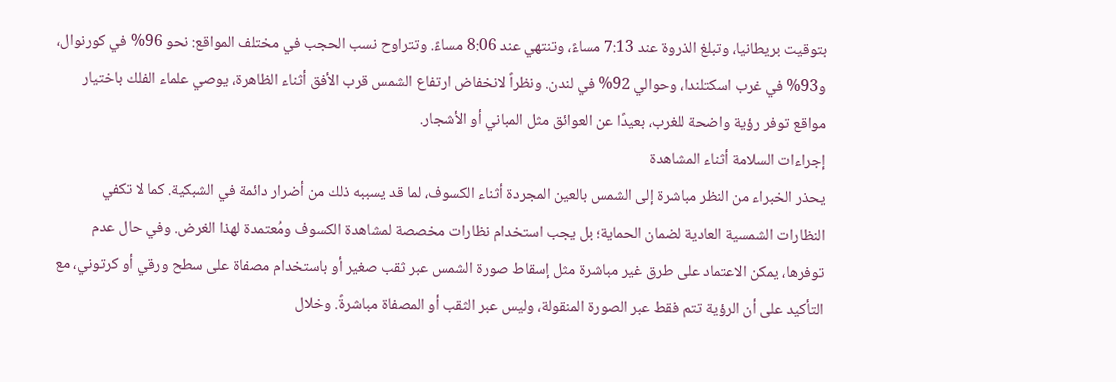بتوقيت بريطانيا، وتبلغ الذروة عند 7:13 مساءً، وتنتهي عند 8:06 مساءً. وتتراوح نسب الحجب في مختلف المواقع: نحو 96% في كورنوال، و93% في غرب اسكتلندا، وحوالي 92% في لندن. ونظراً لانخفاض ارتفاع الشمس قرب الأفق أثناء الظاهرة، يوصي علماء الفلك باختيار مواقع توفر رؤية واضحة للغرب، بعيدًا عن العوائق مثل المباني أو الأشجار.
إجراءات السلامة أثناء المشاهدة
يحذر الخبراء من النظر مباشرة إلى الشمس بالعين المجردة أثناء الكسوف، لما قد يسببه ذلك من أضرار دائمة في الشبكية. كما لا تكفي النظارات الشمسية العادية لضمان الحماية؛ بل يجب استخدام نظارات مخصصة لمشاهدة الكسوف ومُعتمدة لهذا الغرض. وفي حال عدم توفرها، يمكن الاعتماد على طرق غير مباشرة مثل إسقاط صورة الشمس عبر ثقب صغير أو باستخدام مصفاة على سطح ورقي أو كرتوني، مع التأكيد على أن الرؤية تتم فقط عبر الصورة المنقولة، وليس عبر الثقب أو المصفاة مباشرةً. وخلال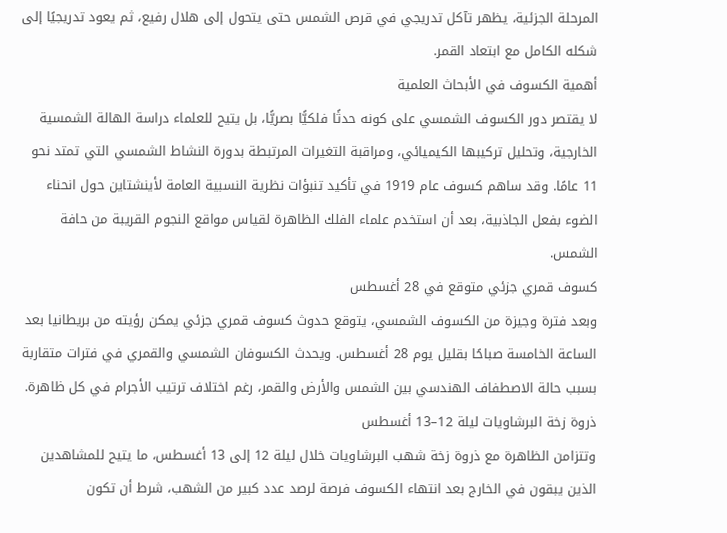المرحلة الجزئية، يظهر تآكل تدريجي في قرص الشمس حتى يتحول إلى هلال رفيع، ثم يعود تدريجيًا إلى شكله الكامل مع ابتعاد القمر.
أهمية الكسوف في الأبحاث العلمية
لا يقتصر دور الكسوف الشمسي على كونه حدثًا فلكيًّا بصريًّا، بل يتيح للعلماء دراسة الهالة الشمسية الخارجية، وتحليل تركيبها الكيميائي، ومراقبة التغيرات المرتبطة بدورة النشاط الشمسي التي تمتد نحو 11 عامًا. وقد ساهم كسوف عام 1919 في تأكيد تنبؤات نظرية النسبية العامة لأينشتاين حول انحناء الضوء بفعل الجاذبية، بعد أن استخدم علماء الفلك الظاهرة لقياس مواقع النجوم القريبة من حافة الشمس.
كسوف قمري جزئي متوقع في 28 أغسطس
وبعد فترة وجيزة من الكسوف الشمسي، يتوقع حدوث كسوف قمري جزئي يمكن رؤيته من بريطانيا بعد الساعة الخامسة صباحًا بقليل يوم 28 أغسطس. ويحدث الكسوفان الشمسي والقمري في فترات متقاربة بسبب حالة الاصطفاف الهندسي بين الشمس والأرض والقمر، رغم اختلاف ترتيب الأجرام في كل ظاهرة.
ذروة زخة البرشاويات ليلة 12–13 أغسطس
وتتزامن الظاهرة مع ذروة زخة شهب البرشاويات خلال ليلة 12 إلى 13 أغسطس، ما يتيح للمشاهدين الذين يبقون في الخارج بعد انتهاء الكسوف فرصة لرصد عدد كبير من الشهب، شرط أن تكون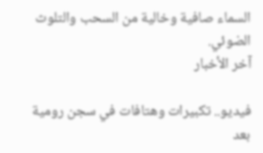السماء صافية وخالية من السحب والتلوث الضوئي.
آخر الأخبار

فيديو.. تكبيرات وهتافات في سجن رومية بعد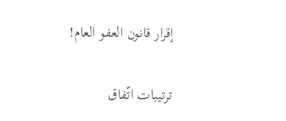إقرار قانون العفو العام!

ترتيبات اتّفاق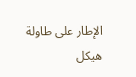الإطار على طاولة هيكل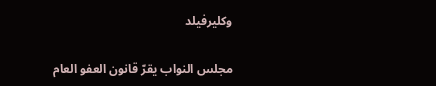وكليرفيلد

مجلس النواب يقرّ قانون العفو العام